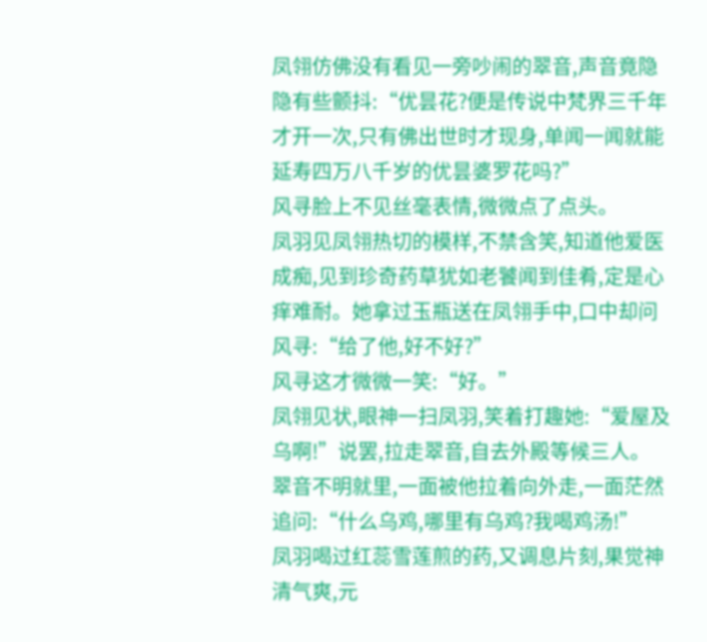凤翎仿佛没有看见一旁吵闹的翠音,声音竟隐隐有些颤抖:“优昙花?便是传说中梵界三千年才开一次,只有佛出世时才现身,单闻一闻就能延寿四万八千岁的优昙婆罗花吗?”
风寻脸上不见丝毫表情,微微点了点头。
凤羽见凤翎热切的模样,不禁含笑,知道他爱医成痴,见到珍奇药草犹如老饕闻到佳肴,定是心痒难耐。她拿过玉瓶送在凤翎手中,口中却问风寻:“给了他,好不好?”
风寻这才微微一笑:“好。”
凤翎见状,眼神一扫凤羽,笑着打趣她:“爱屋及乌啊!”说罢,拉走翠音,自去外殿等候三人。
翠音不明就里,一面被他拉着向外走,一面茫然追问:“什么乌鸡,哪里有乌鸡?我喝鸡汤!”
凤羽喝过红蕊雪莲煎的药,又调息片刻,果觉神清气爽,元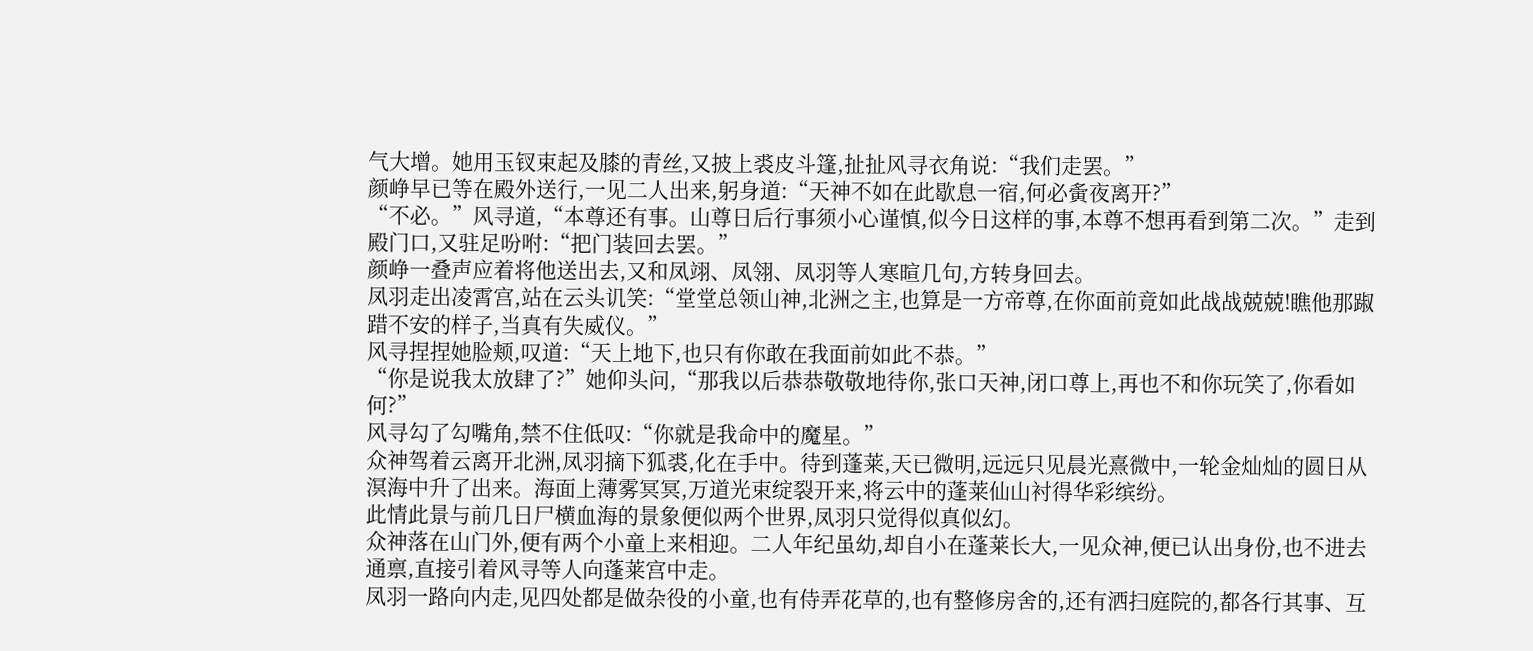气大增。她用玉钗束起及膝的青丝,又披上裘皮斗篷,扯扯风寻衣角说:“我们走罢。”
颜峥早已等在殿外送行,一见二人出来,躬身道:“天神不如在此歇息一宿,何必夤夜离开?”
“不必。”风寻道,“本尊还有事。山尊日后行事须小心谨慎,似今日这样的事,本尊不想再看到第二次。”走到殿门口,又驻足吩咐:“把门装回去罢。”
颜峥一叠声应着将他送出去,又和凤翊、凤翎、凤羽等人寒暄几句,方转身回去。
凤羽走出凌霄宫,站在云头讥笑:“堂堂总领山神,北洲之主,也算是一方帝尊,在你面前竟如此战战兢兢!瞧他那踧踖不安的样子,当真有失威仪。”
风寻捏捏她脸颊,叹道:“天上地下,也只有你敢在我面前如此不恭。”
“你是说我太放肆了?”她仰头问,“那我以后恭恭敬敬地待你,张口天神,闭口尊上,再也不和你玩笑了,你看如何?”
风寻勾了勾嘴角,禁不住低叹:“你就是我命中的魔星。”
众神驾着云离开北洲,凤羽摘下狐裘,化在手中。待到蓬莱,天已微明,远远只见晨光熹微中,一轮金灿灿的圆日从溟海中升了出来。海面上薄雾冥冥,万道光束绽裂开来,将云中的蓬莱仙山衬得华彩缤纷。
此情此景与前几日尸横血海的景象便似两个世界,凤羽只觉得似真似幻。
众神落在山门外,便有两个小童上来相迎。二人年纪虽幼,却自小在蓬莱长大,一见众神,便已认出身份,也不进去通禀,直接引着风寻等人向蓬莱宫中走。
凤羽一路向内走,见四处都是做杂役的小童,也有侍弄花草的,也有整修房舍的,还有洒扫庭院的,都各行其事、互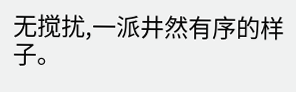无搅扰,一派井然有序的样子。